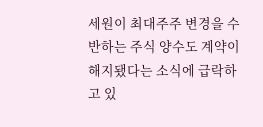세원이 최대주주 변경을 수반하는 주식 양수도 계약이 해지됐다는 소식에 급락하고 있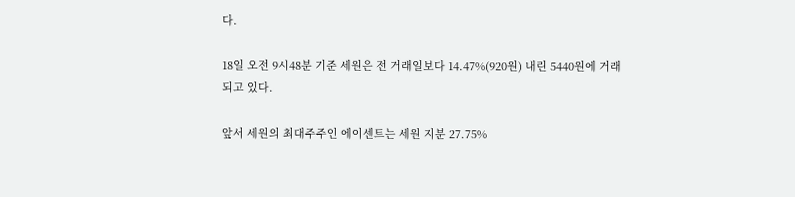다.

18일 오전 9시48분 기준 세원은 전 거래일보다 14.47%(920원) 내린 5440원에 거래되고 있다.

앞서 세원의 최대주주인 에이센트는 세원 지분 27.75%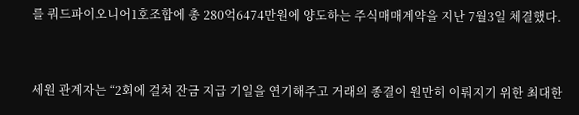를 쿼드파이오니어1호조합에 총 280억6474만원에 양도하는 주식매매계약을 지난 7월3일 체결했다.


세원 관계자는 “2회에 걸쳐 잔금 지급 기일을 연기해주고 거래의 종결이 원만히 이뤄지기 위한 최대한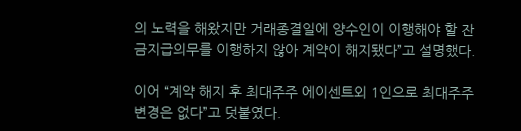의 노력을 해왔지만 거래종결일에 양수인이 이행해야 할 잔금지급의무를 이행하지 않아 계약이 해지됐다”고 설명했다.

이어 “계약 해지 후 최대주주 에이센트외 1인으로 최대주주 변경은 없다”고 덧붙였다.